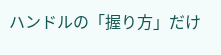ハンドルの「握り方」だけ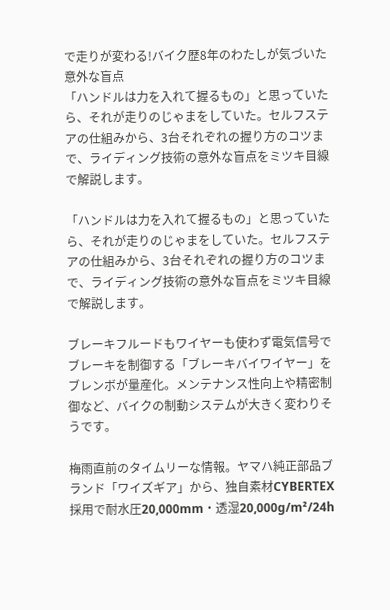で走りが変わる!バイク歴8年のわたしが気づいた意外な盲点
「ハンドルは力を入れて握るもの」と思っていたら、それが走りのじゃまをしていた。セルフステアの仕組みから、3台それぞれの握り方のコツまで、ライディング技術の意外な盲点をミツキ目線で解説します。

「ハンドルは力を入れて握るもの」と思っていたら、それが走りのじゃまをしていた。セルフステアの仕組みから、3台それぞれの握り方のコツまで、ライディング技術の意外な盲点をミツキ目線で解説します。

ブレーキフルードもワイヤーも使わず電気信号でブレーキを制御する「ブレーキバイワイヤー」をブレンボが量産化。メンテナンス性向上や精密制御など、バイクの制動システムが大きく変わりそうです。

梅雨直前のタイムリーな情報。ヤマハ純正部品ブランド「ワイズギア」から、独自素材CYBERTEX採用で耐水圧20,000mm・透湿20,000g/m²/24h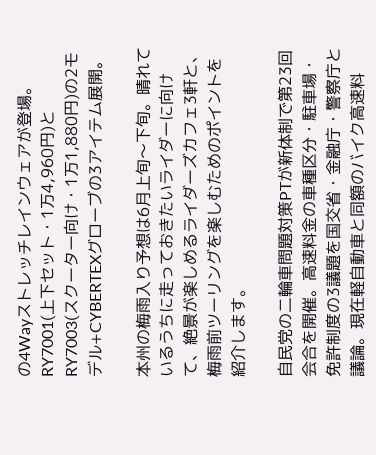の4Wayストレッチレインウェアが登場。RY7001(上下セット・1万4,960円)とRY7003(スクーター向け・1万1,880円)の2モデル+CYBERTEXグローブの3アイテム展開。

本州の梅雨入り予想は6月上旬〜下旬。晴れているうちに走っておきたいライダーに向けて、絶景が楽しめるライダーズカフェ3軒と、梅雨前ツーリングを楽しむためのポイントを紹介します。

自民党の二輪車問題対策PTが新体制で第23回会合を開催。高速料金の車種区分・駐車場・免許制度の3議題を国交省・金融庁・警察庁と議論。現在軽自動車と同額のバイク高速料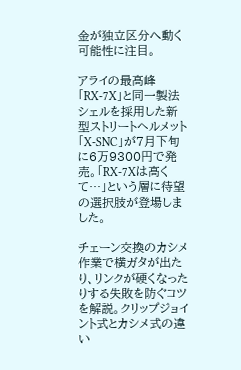金が独立区分へ動く可能性に注目。

アライの最高峰「RX-7X」と同一製法シェルを採用した新型ストリートヘルメット「X-SNC」が7月下旬に6万9300円で発売。「RX-7Xは高くて…」という層に待望の選択肢が登場しました。

チェーン交換のカシメ作業で横ガタが出たり、リンクが硬くなったりする失敗を防ぐコツを解説。クリップジョイント式とカシメ式の違い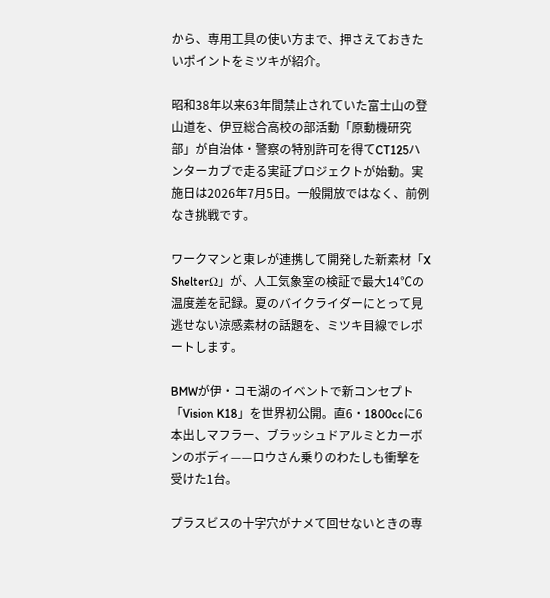から、専用工具の使い方まで、押さえておきたいポイントをミツキが紹介。

昭和38年以来63年間禁止されていた富士山の登山道を、伊豆総合高校の部活動「原動機研究部」が自治体・警察の特別許可を得てCT125ハンターカブで走る実証プロジェクトが始動。実施日は2026年7月5日。一般開放ではなく、前例なき挑戦です。

ワークマンと東レが連携して開発した新素材「X ShelterΩ」が、人工気象室の検証で最大14℃の温度差を記録。夏のバイクライダーにとって見逃せない涼感素材の話題を、ミツキ目線でレポートします。

BMWが伊・コモ湖のイベントで新コンセプト「Vision K18」を世界初公開。直6・1800ccに6本出しマフラー、ブラッシュドアルミとカーボンのボディ——ロウさん乗りのわたしも衝撃を受けた1台。

プラスビスの十字穴がナメて回せないときの専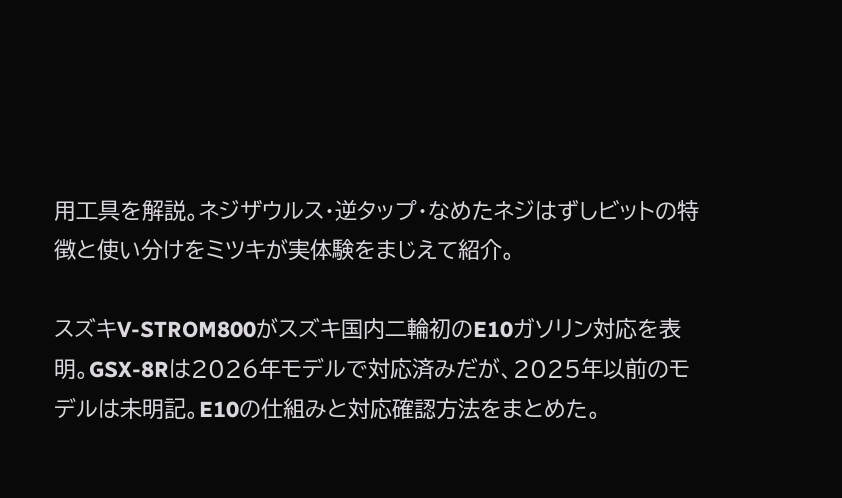用工具を解説。ネジザウルス・逆タップ・なめたネジはずしビットの特徴と使い分けをミツキが実体験をまじえて紹介。

スズキV-STROM800がスズキ国内二輪初のE10ガソリン対応を表明。GSX-8Rは2026年モデルで対応済みだが、2025年以前のモデルは未明記。E10の仕組みと対応確認方法をまとめた。